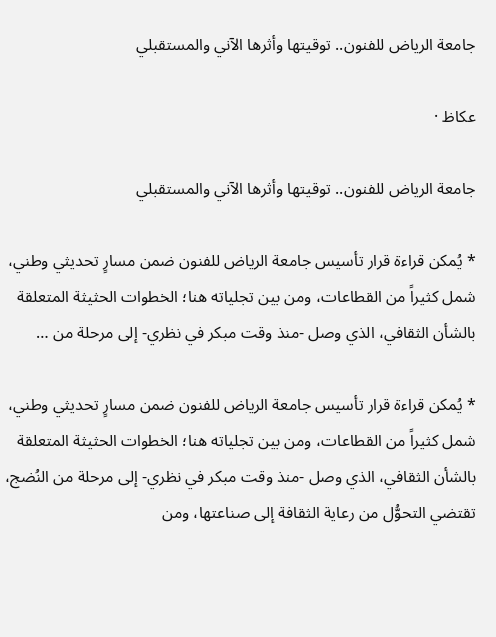جامعة الرياض للفنون.. توقيتها وأثرها الآني والمستقبلي

عكاظ ·

جامعة الرياض للفنون.. توقيتها وأثرها الآني والمستقبلي

* يُمكن قراءة قرار تأسيس جامعة الرياض للفنون ضمن مسارٍ تحديثي وطني، شمل كثيراً من القطاعات، ومن بين تجلياته هنا؛ الخطوات الحثيثة المتعلقة بالشأن الثقافي، الذي وصل -منذ وقت مبكر في نظري- إلى مرحلة من …

* يُمكن قراءة قرار تأسيس جامعة الرياض للفنون ضمن مسارٍ تحديثي وطني، شمل كثيراً من القطاعات، ومن بين تجلياته هنا؛ الخطوات الحثيثة المتعلقة بالشأن الثقافي، الذي وصل -منذ وقت مبكر في نظري- إلى مرحلة من النُضج، تقتضي التحوُّل من رعاية الثقافة إلى صناعتها، ومن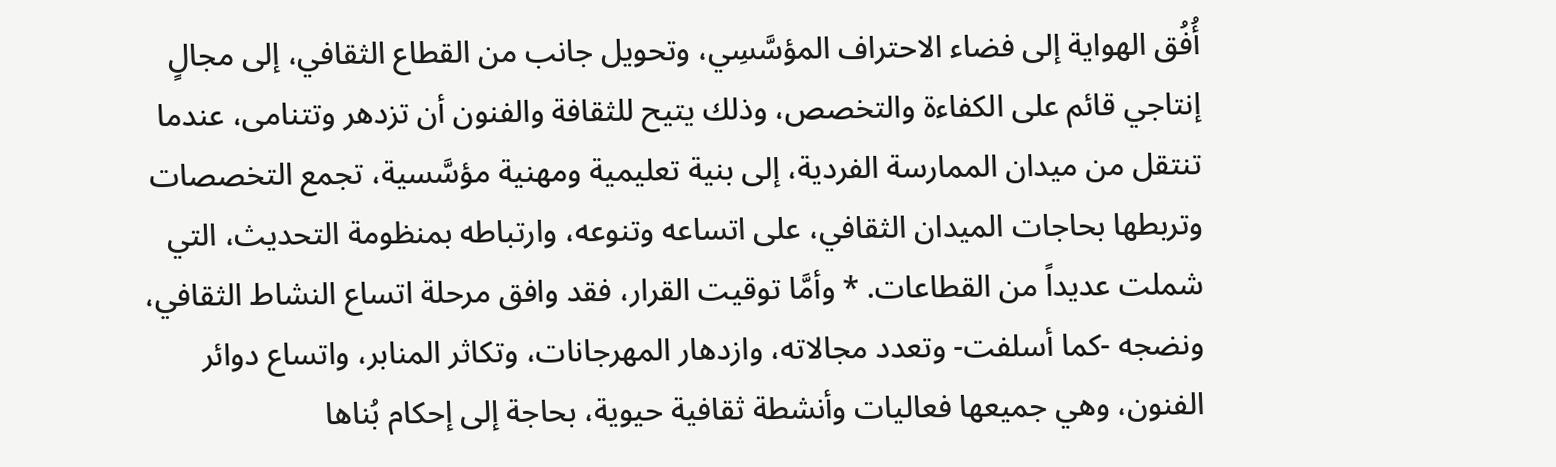أُفُق الهواية إلى فضاء الاحتراف المؤسَّسِي، وتحويل جانب من القطاع الثقافي، إلى مجالٍ إنتاجي قائم على الكفاءة والتخصص، وذلك يتيح للثقافة والفنون أن تزدهر وتتنامى، عندما تنتقل من ميدان الممارسة الفردية، إلى بنية تعليمية ومهنية مؤسَّسية، تجمع التخصصات وتربطها بحاجات الميدان الثقافي، على اتساعه وتنوعه، وارتباطه بمنظومة التحديث، التي شملت عديداً من القطاعات. * وأمَّا توقيت القرار، فقد وافق مرحلة اتساع النشاط الثقافي، ونضجه -كما أسلفت- وتعدد مجالاته، وازدهار المهرجانات، وتكاثر المنابر، واتساع دوائر الفنون، وهي جميعها فعاليات وأنشطة ثقافية حيوية، بحاجة إلى إحكام بُناها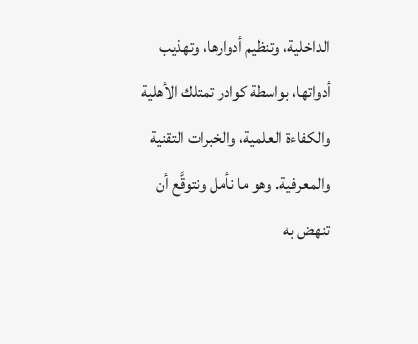الداخلية، وتنظيم أدوارها، وتهذيب أدواتها، بواسطة كوادر تمتلك الأهلية والكفاءة العلمية، والخبرات التقنية والمعرفية. وهو ما نأمل ونتوقَّع أن تنهض به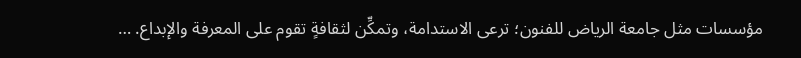مؤسسات مثل جامعة الرياض للفنون؛ ترعى الاستدامة، وتمكِّن لثقافةٍ تقوم على المعرفة والإبداع. …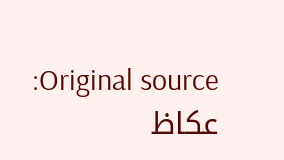Original source: عكاظ